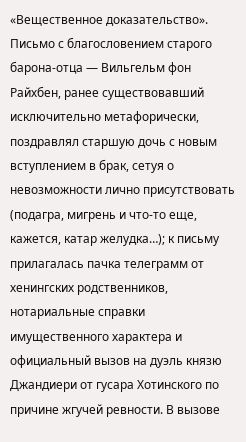«Вещественное доказательство». Письмо с благословением старого барона-отца — Вильгельм фон Райхбен, ранее существовавший исключительно метафорически, поздравлял старшую дочь с новым вступлением в брак, сетуя о невозможности лично присутствовать (подагра, мигрень и что-то еще, кажется, катар желудка…); к письму прилагалась пачка телеграмм от хенингских родственников, нотариальные справки имущественного характера и официальный вызов на дуэль князю Джандиери от гусара Хотинского по причине жгучей ревности. В вызове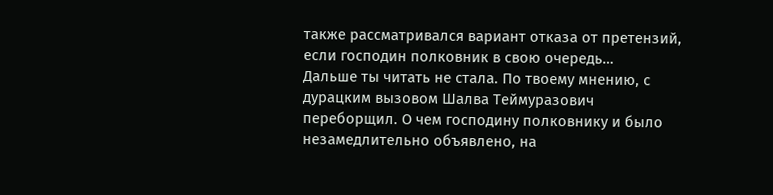также рассматривался вариант отказа от претензий, если господин полковник в свою очередь…
Дальше ты читать не стала. По твоему мнению, с дурацким вызовом Шалва Теймуразович переборщил. О чем господину полковнику и было незамедлительно объявлено, на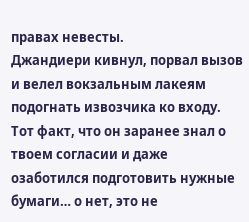правах невесты.
Джандиери кивнул, порвал вызов и велел вокзальным лакеям подогнать извозчика ко входу.
Тот факт, что он заранее знал о твоем согласии и даже озаботился подготовить нужные бумаги… о нет, это не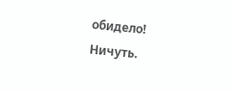обидело!
Ничуть.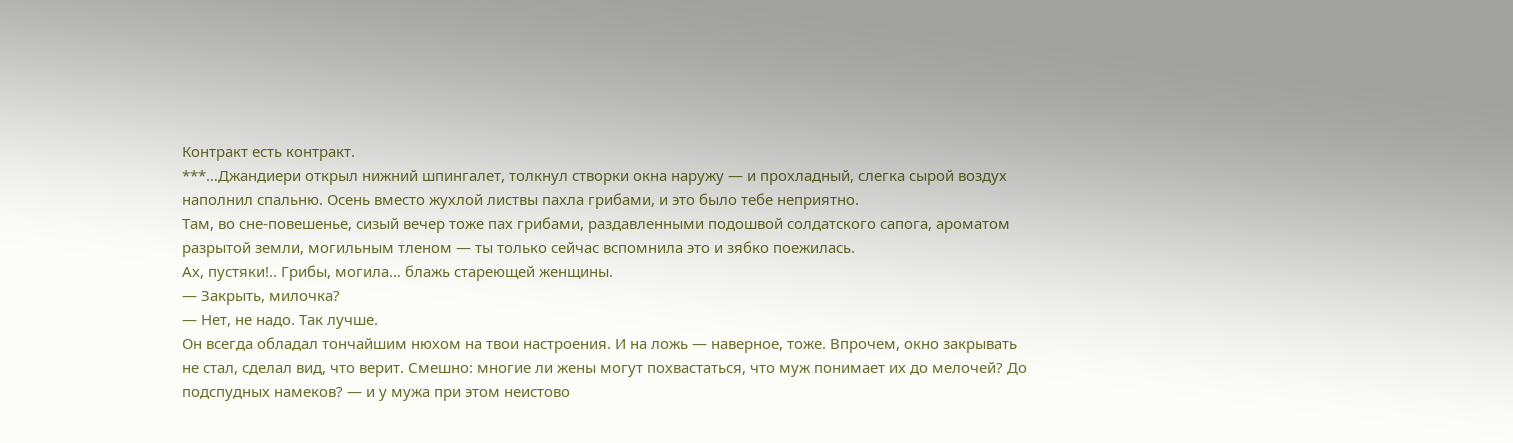Контракт есть контракт.
***…Джандиери открыл нижний шпингалет, толкнул створки окна наружу — и прохладный, слегка сырой воздух наполнил спальню. Осень вместо жухлой листвы пахла грибами, и это было тебе неприятно.
Там, во сне-повешенье, сизый вечер тоже пах грибами, раздавленными подошвой солдатского сапога, ароматом разрытой земли, могильным тленом — ты только сейчас вспомнила это и зябко поежилась.
Ах, пустяки!.. Грибы, могила… блажь стареющей женщины.
— Закрыть, милочка?
— Нет, не надо. Так лучше.
Он всегда обладал тончайшим нюхом на твои настроения. И на ложь — наверное, тоже. Впрочем, окно закрывать не стал, сделал вид, что верит. Смешно: многие ли жены могут похвастаться, что муж понимает их до мелочей? До подспудных намеков? — и у мужа при этом неистово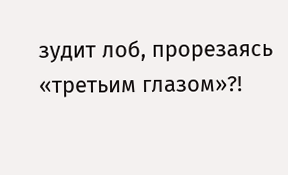зудит лоб, прорезаясь «третьим глазом»?!